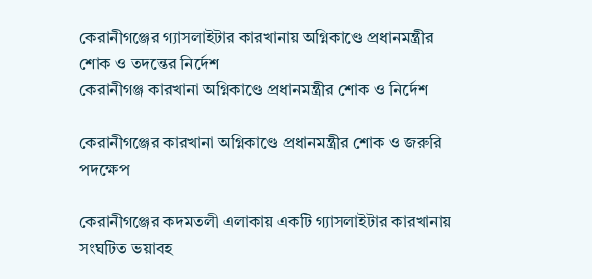কেরানীগঞ্জের গ্যাসলাইটার কারখানায় অগ্নিকাণ্ডে প্রধানমন্ত্রীর শোক ও তদন্তের নির্দেশ
কেরানীগঞ্জ কারখানা অগ্নিকাণ্ডে প্রধানমন্ত্রীর শোক ও নির্দেশ

কেরানীগঞ্জের কারখানা অগ্নিকাণ্ডে প্রধানমন্ত্রীর শোক ও জরুরি পদক্ষেপ

কেরানীগঞ্জের কদমতলী এলাকায় একটি গ্যাসলাইটার কারখানায় সংঘটিত ভয়াবহ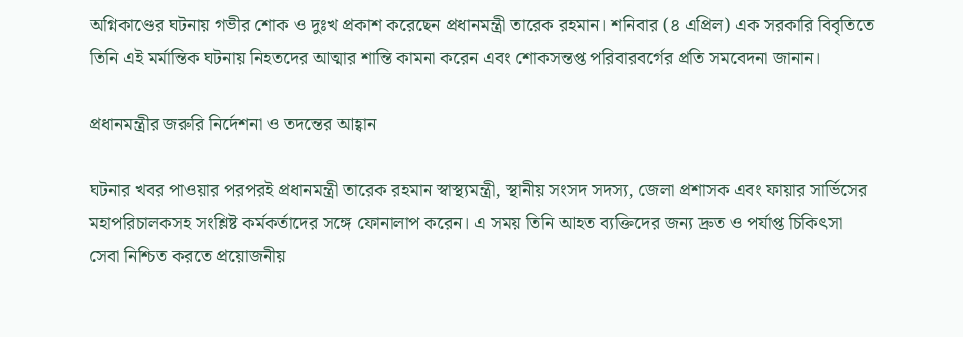অগ্নিকাণ্ডের ঘটনায় গভীর শোক ও দুঃখ প্রকাশ করেছেন প্রধানমন্ত্রী তারেক রহমান। শনিবার (৪ এপ্রিল) এক সরকারি বিবৃতিতে তিনি এই মর্মান্তিক ঘটনায় নিহতদের আত্মার শান্তি কামনা করেন এবং শোকসন্তপ্ত পরিবারবর্গের প্রতি সমবেদনা জানান।

প্রধানমন্ত্রীর জরুরি নির্দেশনা ও তদন্তের আহ্বান

ঘটনার খবর পাওয়ার পরপরই প্রধানমন্ত্রী তারেক রহমান স্বাস্থ্যমন্ত্রী, স্থানীয় সংসদ সদস্য, জেলা প্রশাসক এবং ফায়ার সার্ভিসের মহাপরিচালকসহ সংশ্লিষ্ট কর্মকর্তাদের সঙ্গে ফোনালাপ করেন। এ সময় তিনি আহত ব্যক্তিদের জন্য দ্রুত ও পর্যাপ্ত চিকিৎসা সেবা নিশ্চিত করতে প্রয়োজনীয়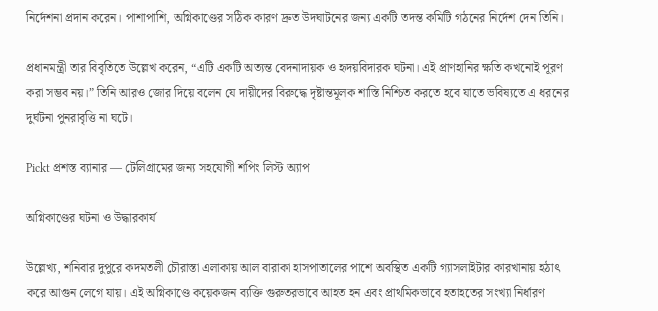নির্দেশনা প্রদান করেন। পাশাপাশি, অগ্নিকাণ্ডের সঠিক কারণ দ্রুত উদঘাটনের জন্য একটি তদন্ত কমিটি গঠনের নির্দেশ দেন তিনি।

প্রধানমন্ত্রী তার বিবৃতিতে উল্লেখ করেন, “এটি একটি অত্যন্ত বেদনাদায়ক ও হৃদয়বিদারক ঘটনা। এই প্রাণহানির ক্ষতি কখনোই পূরণ করা সম্ভব নয়।” তিনি আরও জোর দিয়ে বলেন যে দায়ীদের বিরুদ্ধে দৃষ্টান্তমূলক শাস্তি নিশ্চিত করতে হবে যাতে ভবিষ্যতে এ ধরনের দুর্ঘটনা পুনরাবৃত্তি না ঘটে।

Pickt প্রশস্ত ব্যানার — টেলিগ্রামের জন্য সহযোগী শপিং লিস্ট অ্যাপ

অগ্নিকাণ্ডের ঘটনা ও উদ্ধারকার্য

উল্লেখ্য, শনিবার দুপুরে কদমতলী চৌরাস্তা এলাকায় আল বারাকা হাসপাতালের পাশে অবস্থিত একটি গ্যাসলাইটার কারখানায় হঠাৎ করে আগুন লেগে যায়। এই অগ্নিকাণ্ডে কয়েকজন ব্যক্তি গুরুতরভাবে আহত হন এবং প্রাথমিকভাবে হতাহতের সংখ্যা নির্ধারণ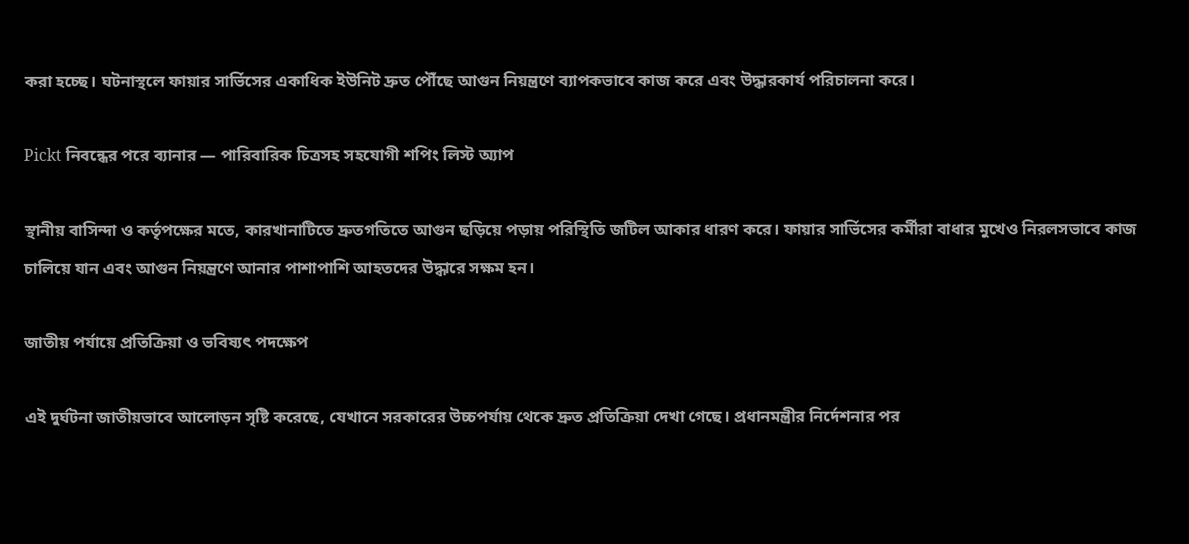করা হচ্ছে। ঘটনাস্থলে ফায়ার সার্ভিসের একাধিক ইউনিট দ্রুত পৌঁছে আগুন নিয়ন্ত্রণে ব্যাপকভাবে কাজ করে এবং উদ্ধারকার্য পরিচালনা করে।

Pickt নিবন্ধের পরে ব্যানার — পারিবারিক চিত্রসহ সহযোগী শপিং লিস্ট অ্যাপ

স্থানীয় বাসিন্দা ও কর্তৃপক্ষের মতে, কারখানাটিতে দ্রুতগতিতে আগুন ছড়িয়ে পড়ায় পরিস্থিতি জটিল আকার ধারণ করে। ফায়ার সার্ভিসের কর্মীরা বাধার মুখেও নিরলসভাবে কাজ চালিয়ে যান এবং আগুন নিয়ন্ত্রণে আনার পাশাপাশি আহতদের উদ্ধারে সক্ষম হন।

জাতীয় পর্যায়ে প্রতিক্রিয়া ও ভবিষ্যৎ পদক্ষেপ

এই দুর্ঘটনা জাতীয়ভাবে আলোড়ন সৃষ্টি করেছে, যেখানে সরকারের উচ্চপর্যায় থেকে দ্রুত প্রতিক্রিয়া দেখা গেছে। প্রধানমন্ত্রীর নির্দেশনার পর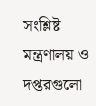সংশ্লিষ্ট মন্ত্রণালয় ও দপ্তরগুলো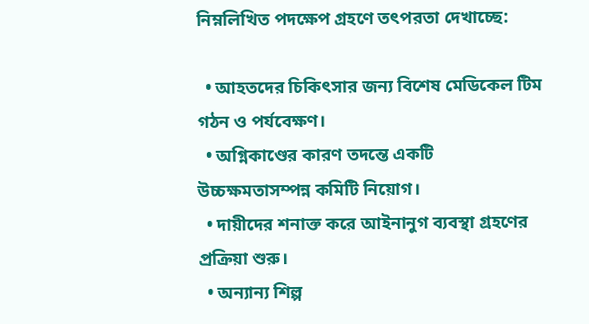নিম্নলিখিত পদক্ষেপ গ্রহণে তৎপরতা দেখাচ্ছে:

  • আহতদের চিকিৎসার জন্য বিশেষ মেডিকেল টিম গঠন ও পর্যবেক্ষণ।
  • অগ্নিকাণ্ডের কারণ তদন্তে একটি উচ্চক্ষমতাসম্পন্ন কমিটি নিয়োগ।
  • দায়ীদের শনাক্ত করে আইনানুগ ব্যবস্থা গ্রহণের প্রক্রিয়া শুরু।
  • অন্যান্য শিল্প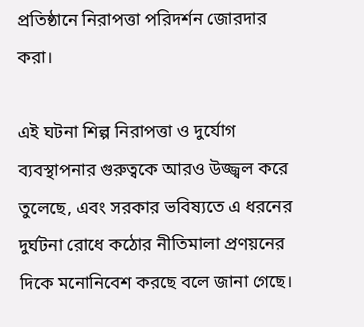প্রতিষ্ঠানে নিরাপত্তা পরিদর্শন জোরদার করা।

এই ঘটনা শিল্প নিরাপত্তা ও দুর্যোগ ব্যবস্থাপনার গুরুত্বকে আরও উজ্জ্বল করে তুলেছে, এবং সরকার ভবিষ্যতে এ ধরনের দুর্ঘটনা রোধে কঠোর নীতিমালা প্রণয়নের দিকে মনোনিবেশ করছে বলে জানা গেছে।